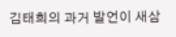김태희의 과거 발언이 새삼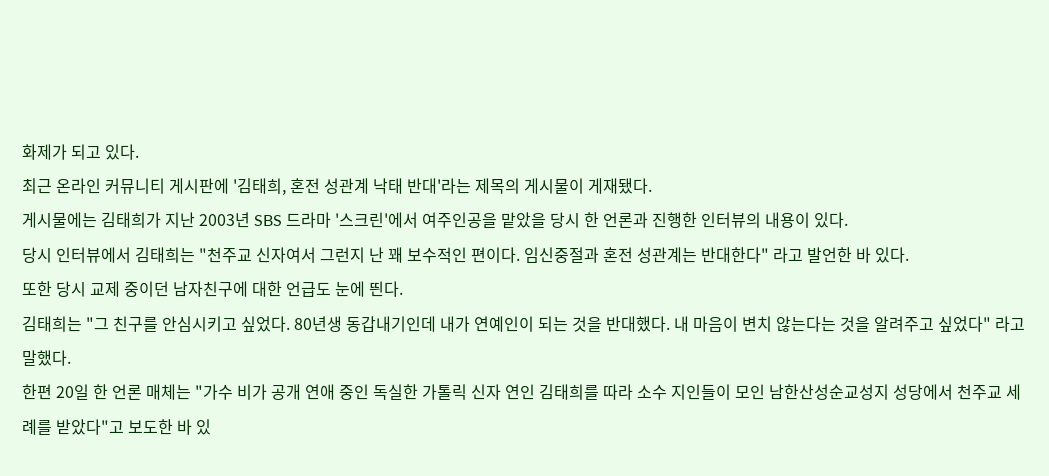화제가 되고 있다.
최근 온라인 커뮤니티 게시판에 '김태희, 혼전 성관계 낙태 반대'라는 제목의 게시물이 게재됐다.
게시물에는 김태희가 지난 2003년 SBS 드라마 '스크린'에서 여주인공을 맡았을 당시 한 언론과 진행한 인터뷰의 내용이 있다.
당시 인터뷰에서 김태희는 "천주교 신자여서 그런지 난 꽤 보수적인 편이다. 임신중절과 혼전 성관계는 반대한다" 라고 발언한 바 있다.
또한 당시 교제 중이던 남자친구에 대한 언급도 눈에 띈다.
김태희는 "그 친구를 안심시키고 싶었다. 80년생 동갑내기인데 내가 연예인이 되는 것을 반대했다. 내 마음이 변치 않는다는 것을 알려주고 싶었다" 라고 말했다.
한편 20일 한 언론 매체는 "가수 비가 공개 연애 중인 독실한 가톨릭 신자 연인 김태희를 따라 소수 지인들이 모인 남한산성순교성지 성당에서 천주교 세례를 받았다"고 보도한 바 있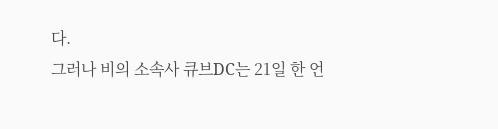다.
그러나 비의 소속사 큐브DC는 21일 한 언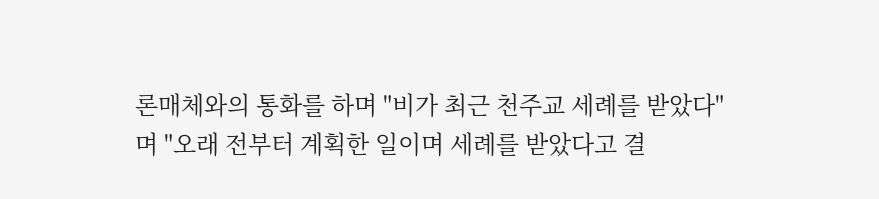론매체와의 통화를 하며 "비가 최근 천주교 세례를 받았다"며 "오래 전부터 계획한 일이며 세례를 받았다고 결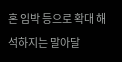혼 임박 등으로 확대 해석하지는 말아달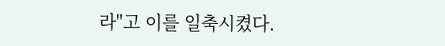라"고 이를 일축시켰다.